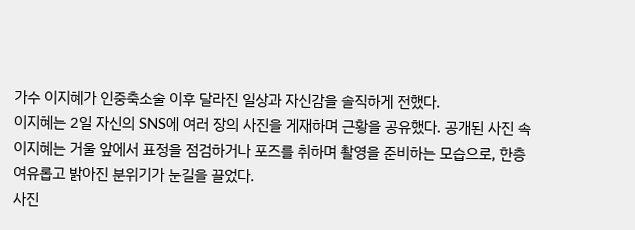가수 이지혜가 인중축소술 이후 달라진 일상과 자신감을 솔직하게 전했다.
이지혜는 2일 자신의 SNS에 여러 장의 사진을 게재하며 근황을 공유했다. 공개된 사진 속 이지혜는 거울 앞에서 표정을 점검하거나 포즈를 취하며 촬영을 준비하는 모습으로, 한층 여유롭고 밝아진 분위기가 눈길을 끌었다.
사진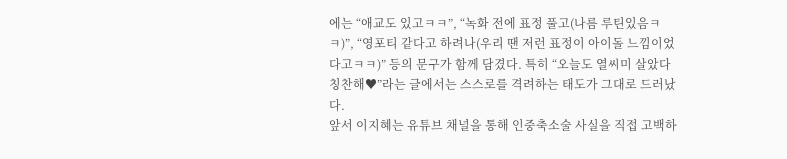에는 “애교도 있고ㅋㅋ”, “녹화 전에 표정 풀고(나름 루틴있음ㅋㅋ)”, “영포티 같다고 하려나(우리 땐 저런 표정이 아이돌 느낌이었다고ㅋㅋ)” 등의 문구가 함께 담겼다. 특히 “오늘도 열씨미 살았다 칭찬해♥”라는 글에서는 스스로를 격려하는 태도가 그대로 드러났다.
앞서 이지혜는 유튜브 채널을 통해 인중축소술 사실을 직접 고백하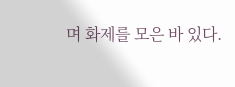며 화제를 모은 바 있다.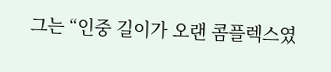그는 “인중 길이가 오랜 콤플렉스였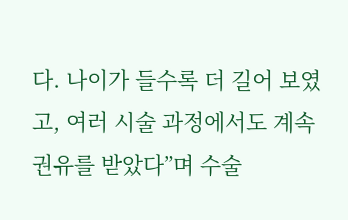다. 나이가 들수록 더 길어 보였고, 여러 시술 과정에서도 계속 권유를 받았다”며 수술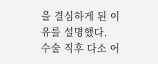을 결심하게 된 이유를 설명했다.
수술 직후 다소 어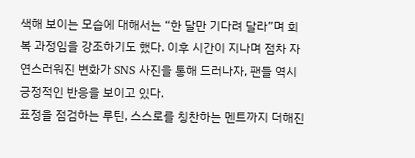색해 보이는 모습에 대해서는 “한 달만 기다려 달라”며 회복 과정임을 강조하기도 했다. 이후 시간이 지나며 점차 자연스러워진 변화가 SNS 사진을 통해 드러나자, 팬들 역시 긍정적인 반응을 보이고 있다.
표정을 점검하는 루틴, 스스로를 칭찬하는 멘트까지 더해진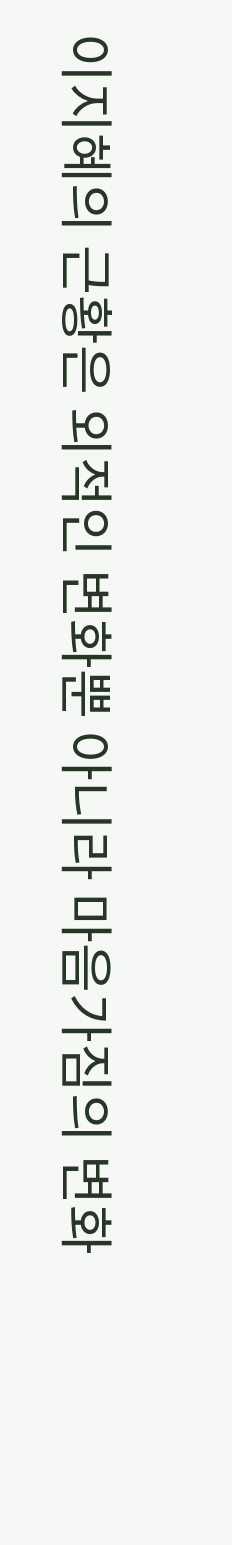이지혜의 근황은 외적인 변화뿐 아니라 마음가짐의 변화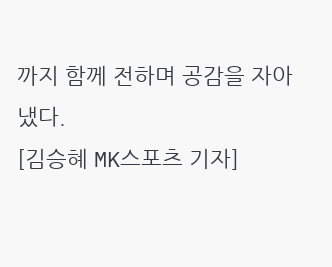까지 함께 전하며 공감을 자아냈다.
[김승혜 MK스포츠 기자]